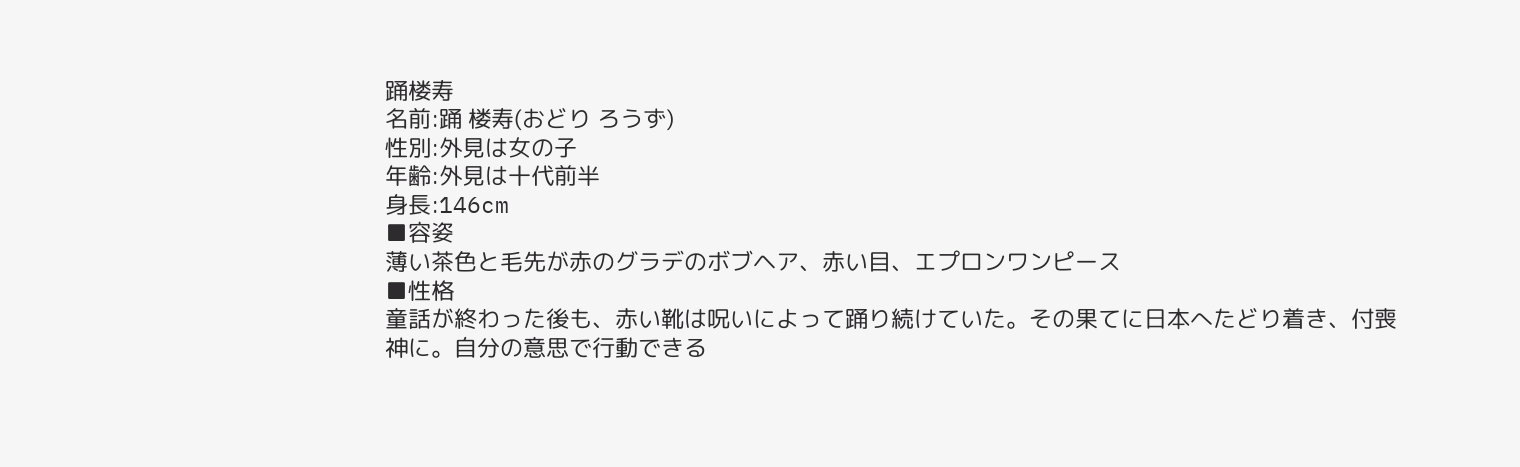踊楼寿
名前:踊 楼寿(おどり ろうず)
性別:外見は女の子
年齢:外見は十代前半
身長:146cm
■容姿
薄い茶色と毛先が赤のグラデのボブヘア、赤い目、エプロンワンピース
■性格
童話が終わった後も、赤い靴は呪いによって踊り続けていた。その果てに日本へたどり着き、付喪神に。自分の意思で行動できる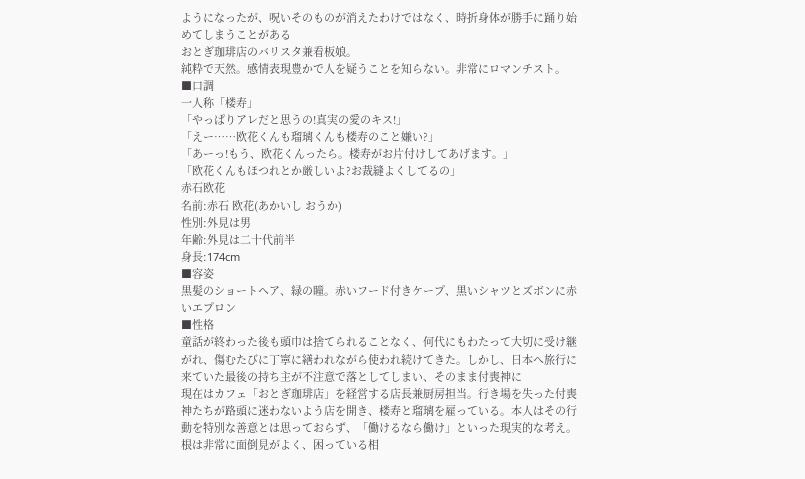ようになったが、呪いそのものが消えたわけではなく、時折身体が勝手に踊り始めてしまうことがある
おとぎ珈琲店のバリスタ兼看板娘。
純粋で天然。感情表現豊かで人を疑うことを知らない。非常にロマンチスト。
■口調
一人称「楼寿」
「やっぱりアレだと思うの!真実の愛のキス!」
「えー……欧花くんも瑠璃くんも楼寿のこと嫌い?」
「あーっ!もう、欧花くんったら。楼寿がお片付けしてあげます。」
「欧花くんもほつれとか厳しいよ?お裁縫よくしてるの」
赤石欧花
名前:赤石 欧花(あかいし おうか)
性別:外見は男
年齢:外見は二十代前半
身長:174cm
■容姿
黒髪のショートヘア、緑の瞳。赤いフード付きケープ、黒いシャツとズボンに赤いエプロン
■性格
童話が終わった後も頭巾は捨てられることなく、何代にもわたって大切に受け継がれ、傷むたびに丁寧に繕われながら使われ続けてきた。しかし、日本へ旅行に来ていた最後の持ち主が不注意で落としてしまい、そのまま付喪神に
現在はカフェ「おとぎ珈琲店」を経営する店長兼厨房担当。行き場を失った付喪神たちが路頭に迷わないよう店を開き、楼寿と瑠璃を雇っている。本人はその行動を特別な善意とは思っておらず、「働けるなら働け」といった現実的な考え。根は非常に面倒見がよく、困っている相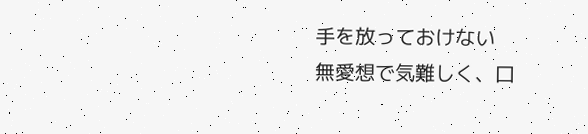手を放っておけない
無愛想で気難しく、口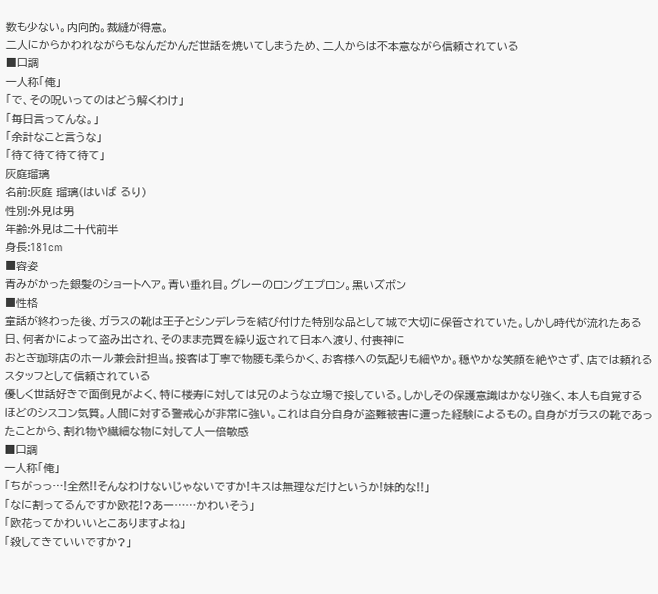数も少ない。内向的。裁縫が得意。
二人にからかわれながらもなんだかんだ世話を焼いてしまうため、二人からは不本意ながら信頼されている
■口調
一人称「俺」
「で、その呪いってのはどう解くわけ」
「毎日言ってんな。」
「余計なこと言うな」
「待て待て待て待て」
灰庭瑠璃
名前:灰庭 瑠璃(はいば るり)
性別:外見は男
年齢:外見は二十代前半
身長:181cm
■容姿
青みがかった銀髪のショートヘア。青い垂れ目。グレーのロングエプロン。黒いズボン
■性格
童話が終わった後、ガラスの靴は王子とシンデレラを結び付けた特別な品として城で大切に保管されていた。しかし時代が流れたある日、何者かによって盗み出され、そのまま売買を繰り返されて日本へ渡り、付喪神に
おとぎ珈琲店のホール兼会計担当。接客は丁寧で物腰も柔らかく、お客様への気配りも細やか。穏やかな笑顔を絶やさず、店では頼れるスタッフとして信頼されている
優しく世話好きで面倒見がよく、特に楼寿に対しては兄のような立場で接している。しかしその保護意識はかなり強く、本人も自覚するほどのシスコン気質。人間に対する警戒心が非常に強い。これは自分自身が盗難被害に遭った経験によるもの。自身がガラスの靴であったことから、割れ物や繊細な物に対して人一倍敏感
■口調
一人称「俺」
「ちがっっ…!全然!!そんなわけないじゃないですか!キスは無理なだけというか!妹的な!!」
「なに割ってるんですか欧花!?あー……かわいそう」
「欧花ってかわいいとこありますよね」
「殺してきていいですか?」